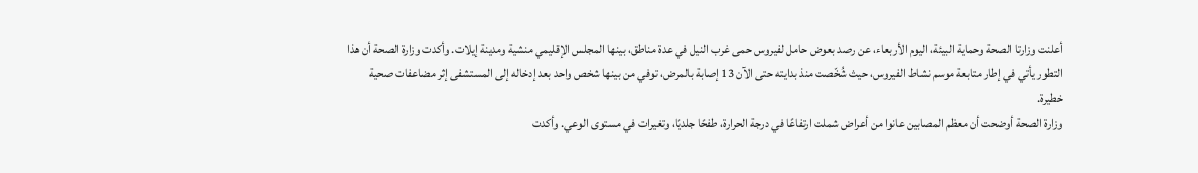أعلنت وزارتا الصحة وحماية البيئة، اليوم الأربعاء، عن رصد بعوض حامل لفيروس حمى غرب النيل في عدة مناطق، بينها المجلس الإقليمي منشية ومدينة إيلات. وأكدت وزارة الصحة أن هذا التطور يأتي في إطار متابعة موسم نشاط الفيروس، حيث شُخّصت منذ بدايته حتى الآن 13 إصابة بالمرض، توفي من بينها شخص واحد بعد إدخاله إلى المستشفى إثر مضاعفات صحية خطيرة.
وزارة الصحة أوضحت أن معظم المصابين عانوا من أعراض شملت ارتفاعًا في درجة الحرارة، طفحًا جلديًا، وتغيرات في مستوى الوعي. وأكدت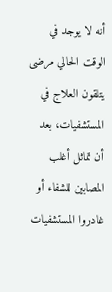أنه لا يوجد في الوقت الحالي مرضى يتلقون العلاج في المستشفيات، بعد أن تماثل أغلب المصابين للشفاء أو غادروا المستشفيات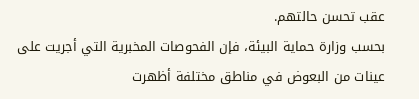عقب تحسن حالتهم.
بحسب وزارة حماية البيئة، فإن الفحوصات المخبرية التي أجريت على عينات من البعوض في مناطق مختلفة أظهرت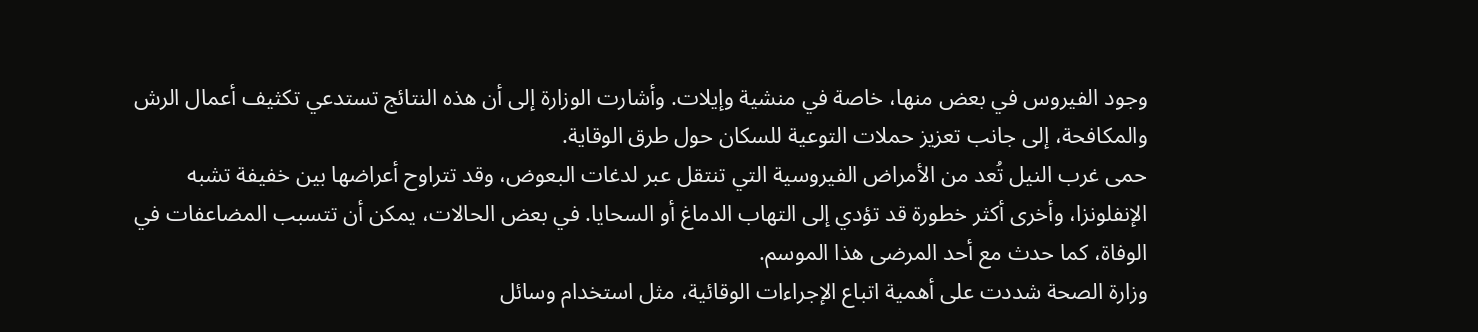وجود الفيروس في بعض منها، خاصة في منشية وإيلات. وأشارت الوزارة إلى أن هذه النتائج تستدعي تكثيف أعمال الرش والمكافحة، إلى جانب تعزيز حملات التوعية للسكان حول طرق الوقاية.
حمى غرب النيل تُعد من الأمراض الفيروسية التي تنتقل عبر لدغات البعوض، وقد تتراوح أعراضها بين خفيفة تشبه الإنفلونزا، وأخرى أكثر خطورة قد تؤدي إلى التهاب الدماغ أو السحايا. في بعض الحالات، يمكن أن تتسبب المضاعفات في الوفاة، كما حدث مع أحد المرضى هذا الموسم.
وزارة الصحة شددت على أهمية اتباع الإجراءات الوقائية، مثل استخدام وسائل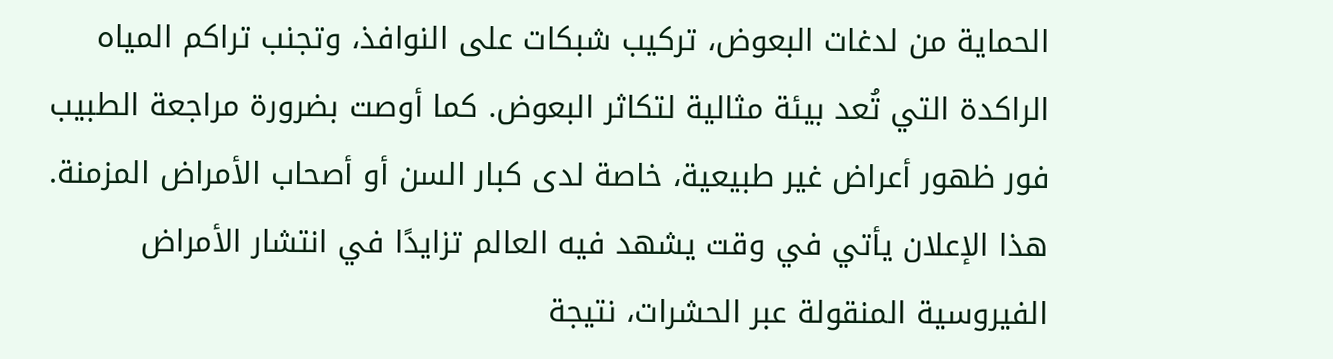الحماية من لدغات البعوض، تركيب شبكات على النوافذ، وتجنب تراكم المياه الراكدة التي تُعد بيئة مثالية لتكاثر البعوض. كما أوصت بضرورة مراجعة الطبيب فور ظهور أعراض غير طبيعية، خاصة لدى كبار السن أو أصحاب الأمراض المزمنة.
هذا الإعلان يأتي في وقت يشهد فيه العالم تزايدًا في انتشار الأمراض الفيروسية المنقولة عبر الحشرات، نتيجة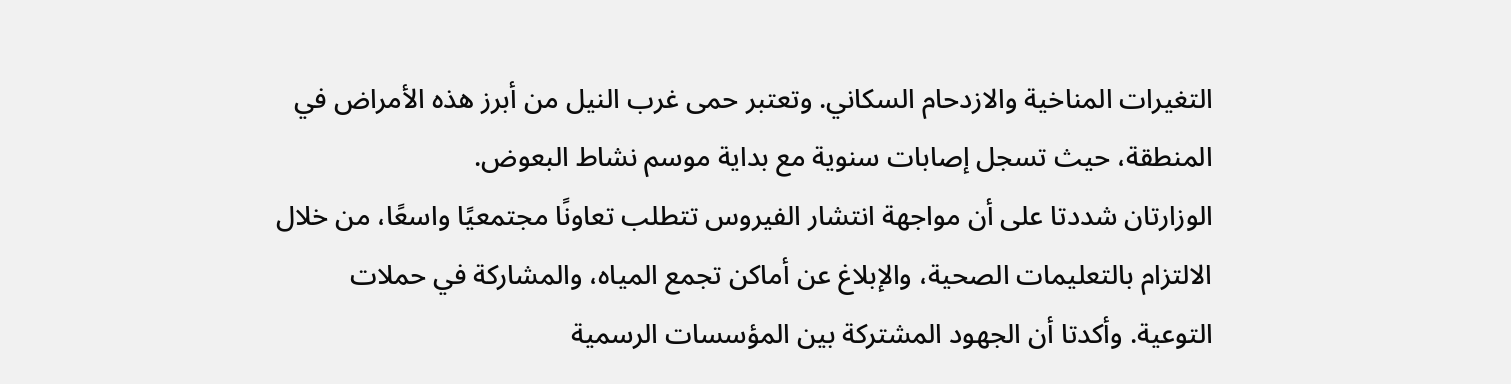التغيرات المناخية والازدحام السكاني. وتعتبر حمى غرب النيل من أبرز هذه الأمراض في المنطقة، حيث تسجل إصابات سنوية مع بداية موسم نشاط البعوض.
الوزارتان شددتا على أن مواجهة انتشار الفيروس تتطلب تعاونًا مجتمعيًا واسعًا، من خلال الالتزام بالتعليمات الصحية، والإبلاغ عن أماكن تجمع المياه، والمشاركة في حملات التوعية. وأكدتا أن الجهود المشتركة بين المؤسسات الرسمية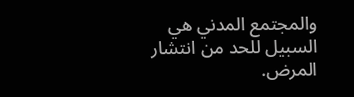والمجتمع المدني هي السبيل للحد من انتشار المرض.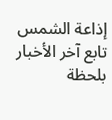إذاعة الشمس
تابع آخر الأخبار بلحظة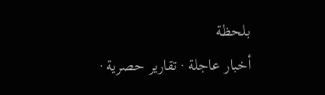بلحظة
أخبار عاجلة · تقارير حصرية ·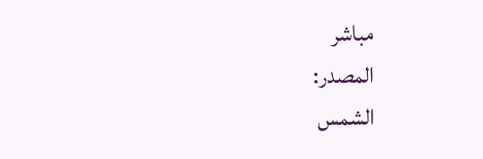مباشر
المصدر:
الشمس